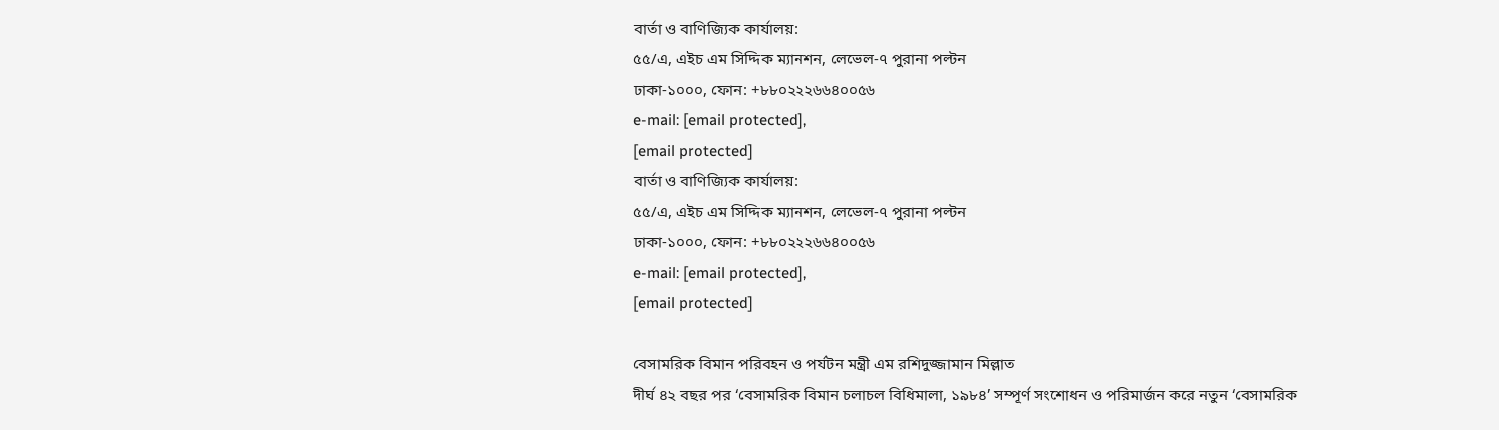বার্তা ও বাণিজ্যিক কার্যালয়:
৫৫/এ, এইচ এম সিদ্দিক ম্যানশন, লেভেল-৭ পুরানা পল্টন
ঢাকা-১০০০, ফোন: +৮৮০২২২৬৬৪০০৫৬
e-mail: [email protected],
[email protected]
বার্তা ও বাণিজ্যিক কার্যালয়:
৫৫/এ, এইচ এম সিদ্দিক ম্যানশন, লেভেল-৭ পুরানা পল্টন
ঢাকা-১০০০, ফোন: +৮৮০২২২৬৬৪০০৫৬
e-mail: [email protected],
[email protected]

বেসামরিক বিমান পরিবহন ও পর্যটন মন্ত্রী এম রশিদুজ্জামান মিল্লাত
দীর্ঘ ৪২ বছর পর ‘বেসামরিক বিমান চলাচল বিধিমালা, ১৯৮৪’ সম্পূর্ণ সংশোধন ও পরিমার্জন করে নতুন ‘বেসামরিক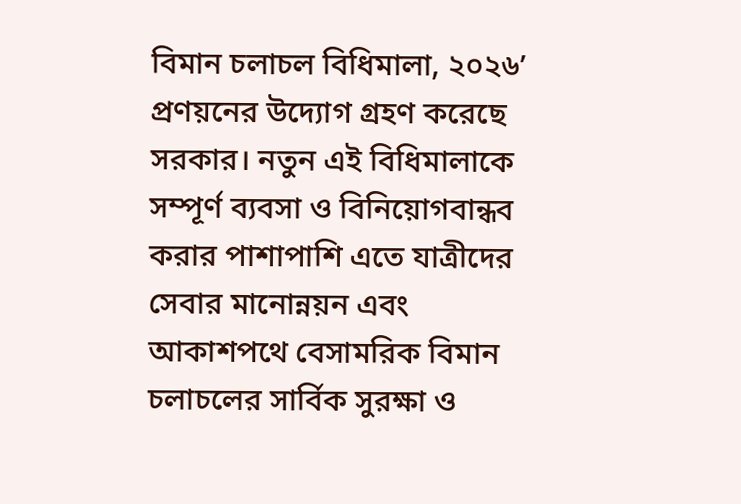বিমান চলাচল বিধিমালা, ২০২৬’ প্রণয়নের উদ্যোগ গ্রহণ করেছে সরকার। নতুন এই বিধিমালাকে সম্পূর্ণ ব্যবসা ও বিনিয়োগবান্ধব করার পাশাপাশি এতে যাত্রীদের সেবার মানোন্নয়ন এবং আকাশপথে বেসামরিক বিমান চলাচলের সার্বিক সুরক্ষা ও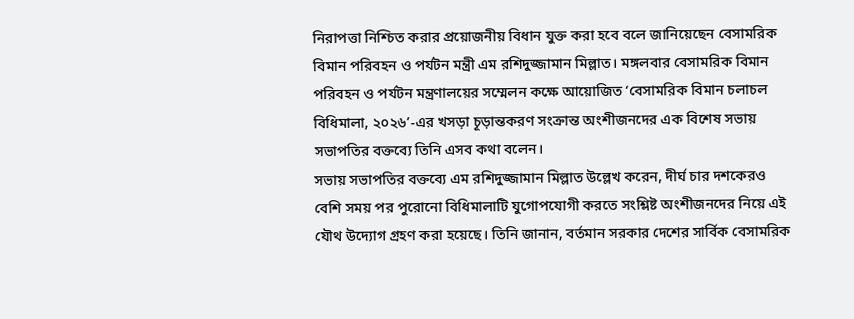নিরাপত্তা নিশ্চিত করার প্রয়োজনীয় বিধান যুক্ত করা হবে বলে জানিয়েছেন বেসামরিক বিমান পরিবহন ও পর্যটন মন্ত্রী এম রশিদুজ্জামান মিল্লাত। মঙ্গলবার বেসামরিক বিমান পরিবহন ও পর্যটন মন্ত্রণালয়ের সম্মেলন কক্ষে আয়োজিত ‘বেসামরিক বিমান চলাচল বিধিমালা, ২০২৬’-এর খসড়া চূড়ান্তকরণ সংক্রান্ত অংশীজনদের এক বিশেষ সভায় সভাপতির বক্তব্যে তিনি এসব কথা বলেন।
সভায় সভাপতির বক্তব্যে এম রশিদুজ্জামান মিল্লাত উল্লেখ করেন, দীর্ঘ চার দশকেরও বেশি সময় পর পুরোনো বিধিমালাটি যুগোপযোগী করতে সংশ্লিষ্ট অংশীজনদের নিয়ে এই যৌথ উদ্যোগ গ্রহণ করা হয়েছে। তিনি জানান, বর্তমান সরকার দেশের সার্বিক বেসামরিক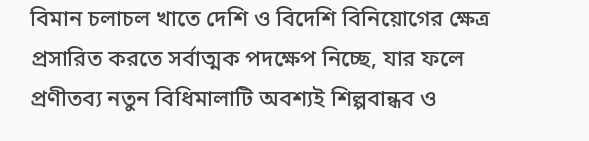বিমান চলাচল খাতে দেশি ও বিদেশি বিনিয়োগের ক্ষেত্র প্রসারিত করতে সর্বাত্মক পদক্ষেপ নিচ্ছে, যার ফলে প্রণীতব্য নতুন বিধিমালাটি অবশ্যই শিল্পবান্ধব ও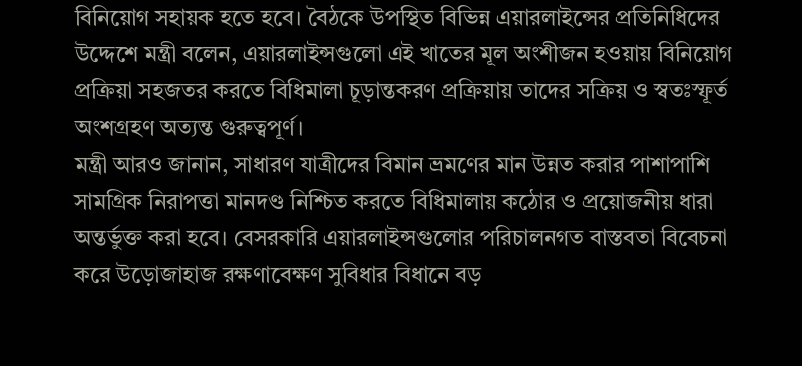বিনিয়োগ সহায়ক হতে হবে। বৈঠকে উপস্থিত বিভিন্ন এয়ারলাইন্সের প্রতিনিধিদের উদ্দেশে মন্ত্রী বলেন, এয়ারলাইন্সগুলো এই খাতের মূল অংশীজন হওয়ায় বিনিয়োগ প্রক্রিয়া সহজতর করতে বিধিমালা চূড়ান্তকরণ প্রক্রিয়ায় তাদের সক্রিয় ও স্বতঃস্ফূর্ত অংশগ্রহণ অত্যন্ত গুরুত্বপূর্ণ।
মন্ত্রী আরও জানান, সাধারণ যাত্রীদের বিমান ভ্রমণের মান উন্নত করার পাশাপাশি সামগ্রিক নিরাপত্তা মানদণ্ড নিশ্চিত করতে বিধিমালায় কঠোর ও প্রয়োজনীয় ধারা অন্তর্ভুক্ত করা হবে। বেসরকারি এয়ারলাইন্সগুলোর পরিচালনগত বাস্তবতা বিবেচনা করে উড়োজাহাজ রক্ষণাবেক্ষণ সুবিধার বিধানে বড়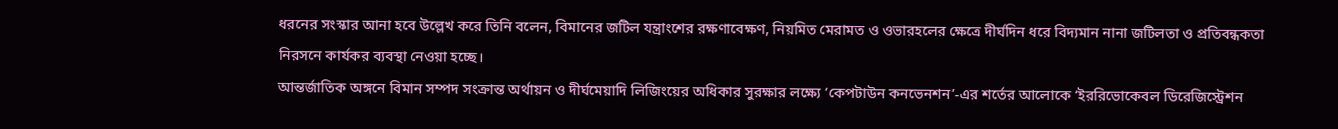ধরনের সংস্কার আনা হবে উল্লেখ করে তিনি বলেন, বিমানের জটিল যন্ত্রাংশের রক্ষণাবেক্ষণ, নিয়মিত মেরামত ও ওভারহলের ক্ষেত্রে দীর্ঘদিন ধরে বিদ্যমান নানা জটিলতা ও প্রতিবন্ধকতা নিরসনে কার্যকর ব্যবস্থা নেওয়া হচ্ছে।
আন্তর্জাতিক অঙ্গনে বিমান সম্পদ সংক্রান্ত অর্থায়ন ও দীর্ঘমেয়াদি লিজিংয়ের অধিকার সুরক্ষার লক্ষ্যে ‘কেপটাউন কনভেনশন’-এর শর্তের আলোকে ‘ইররিভোকেবল ডিরেজিস্ট্রেশন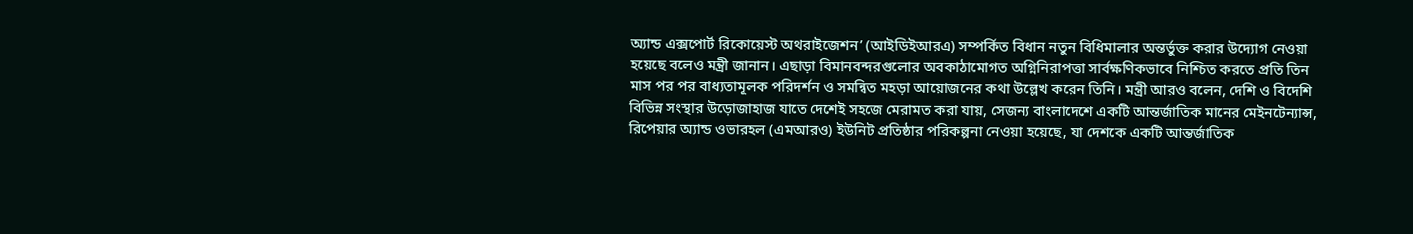অ্যান্ড এক্সপোর্ট রিকোয়েস্ট অথরাইজেশন’ (আইডিইআরএ) সম্পর্কিত বিধান নতুন বিধিমালার অন্তর্ভুক্ত করার উদ্যোগ নেওয়া হয়েছে বলেও মন্ত্রী জানান। এছাড়া বিমানবন্দরগুলোর অবকাঠামোগত অগ্নিনিরাপত্তা সার্বক্ষণিকভাবে নিশ্চিত করতে প্রতি তিন মাস পর পর বাধ্যতামূলক পরিদর্শন ও সমন্বিত মহড়া আয়োজনের কথা উল্লেখ করেন তিনি। মন্ত্রী আরও বলেন, দেশি ও বিদেশি বিভিন্ন সংস্থার উড়োজাহাজ যাতে দেশেই সহজে মেরামত করা যায়, সেজন্য বাংলাদেশে একটি আন্তর্জাতিক মানের মেইনটেন্যান্স, রিপেয়ার অ্যান্ড ওভারহল (এমআরও) ইউনিট প্রতিষ্ঠার পরিকল্পনা নেওয়া হয়েছে, যা দেশকে একটি আন্তর্জাতিক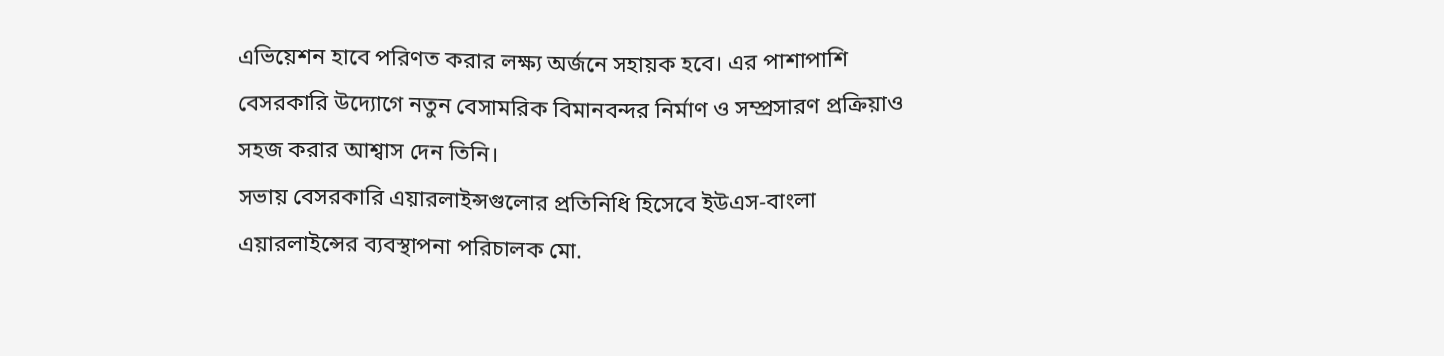এভিয়েশন হাবে পরিণত করার লক্ষ্য অর্জনে সহায়ক হবে। এর পাশাপাশি বেসরকারি উদ্যোগে নতুন বেসামরিক বিমানবন্দর নির্মাণ ও সম্প্রসারণ প্রক্রিয়াও সহজ করার আশ্বাস দেন তিনি।
সভায় বেসরকারি এয়ারলাইন্সগুলোর প্রতিনিধি হিসেবে ইউএস-বাংলা এয়ারলাইন্সের ব্যবস্থাপনা পরিচালক মো.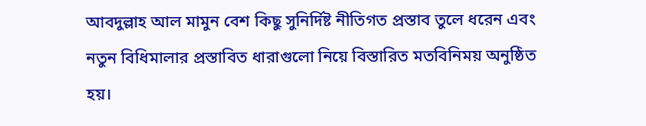আবদুল্লাহ আল মামুন বেশ কিছু সুনির্দিষ্ট নীতিগত প্রস্তাব তুলে ধরেন এবং নতুন বিধিমালার প্রস্তাবিত ধারাগুলো নিয়ে বিস্তারিত মতবিনিময় অনুষ্ঠিত হয়।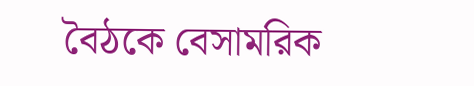বৈঠকে বেসামরিক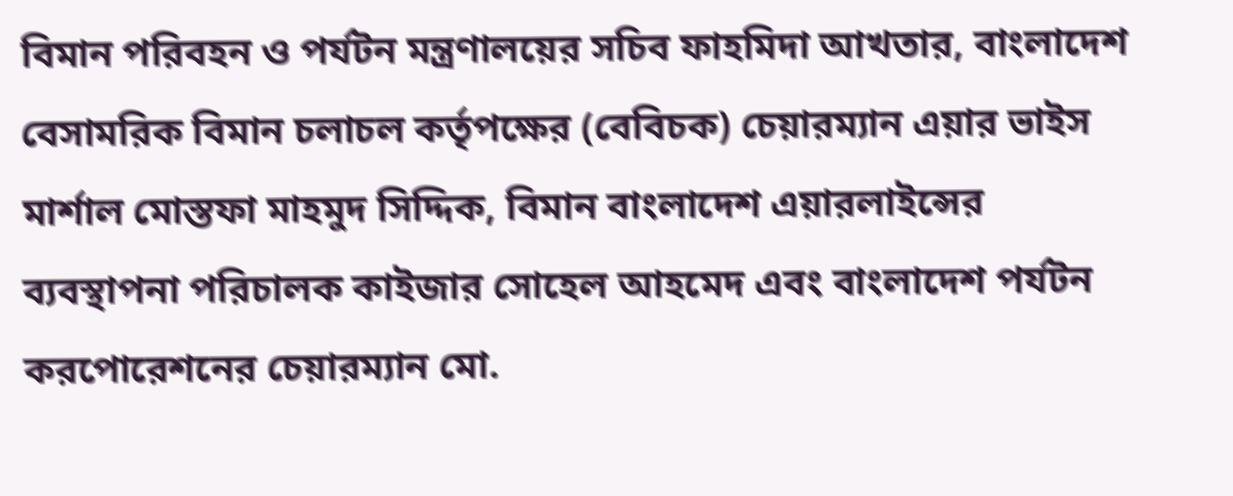বিমান পরিবহন ও পর্যটন মন্ত্রণালয়ের সচিব ফাহমিদা আখতার, বাংলাদেশ বেসামরিক বিমান চলাচল কর্তৃপক্ষের (বেবিচক) চেয়ারম্যান এয়ার ভাইস মার্শাল মোস্তফা মাহমুদ সিদ্দিক, বিমান বাংলাদেশ এয়ারলাইন্সের ব্যবস্থাপনা পরিচালক কাইজার সোহেল আহমেদ এবং বাংলাদেশ পর্যটন করপোরেশনের চেয়ারম্যান মো.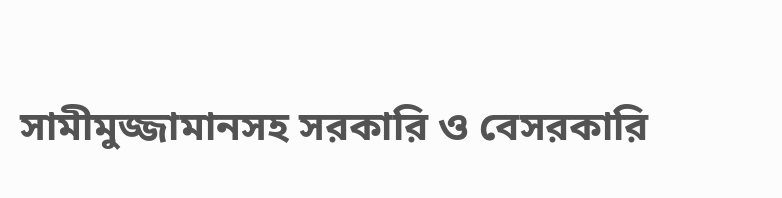সামীমুজ্জামানসহ সরকারি ও বেসরকারি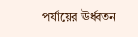পর্যায়ের ঊর্ধ্বতন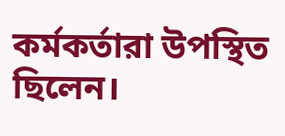কর্মকর্তারা উপস্থিত ছিলেন।